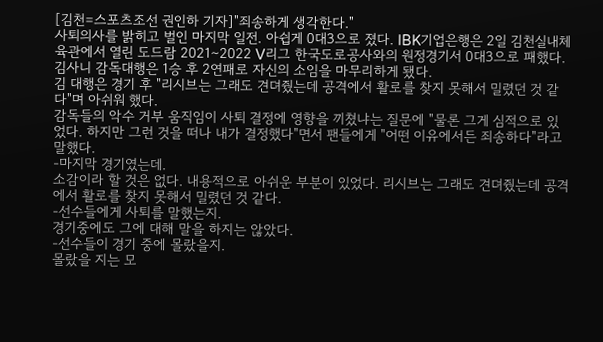[김천=스포츠조선 권인하 기자]"죄송하게 생각한다."
사퇴의사를 밝히고 벌인 마지막 일전. 아쉽게 0대3으로 졌다. IBK기업은행은 2일 김천실내체육관에서 열린 도드람 2021∼2022 V리그 한국도로공사와의 원정경기서 0대3으로 패했다. 김사니 감독대행은 1승 후 2연패로 자신의 소임을 마무리하게 됐다.
김 대행은 경기 후 "리시브는 그래도 견뎌줬는데 공격에서 활로를 찾지 못해서 밀렸던 것 같다"며 아쉬워 했다.
감독들의 악수 거부 움직임이 사퇴 결정에 영향을 끼쳤냐는 질문에 "물론 그게 심적으로 있었다. 하지만 그런 것을 떠나 내가 결정했다"면서 팬들에게 "어떤 이유에서든 죄송하다"라고 말했다.
-마지막 경기였는데.
소감이라 할 것은 없다. 내용적으로 아쉬운 부분이 있었다. 리시브는 그래도 견뎌줬는데 공격에서 활로를 찾지 못해서 밀렸던 것 같다.
-선수들에게 사퇴를 말했는지.
경기중에도 그에 대해 말을 하지는 않았다.
-선수들이 경기 중에 몰랐을지.
몰랐을 지는 모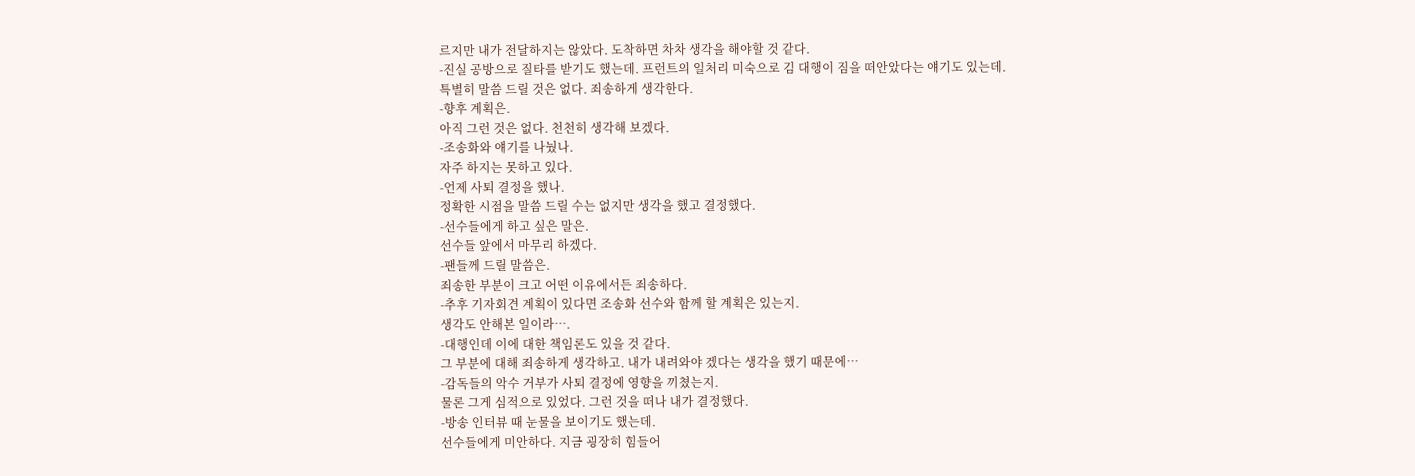르지만 내가 전달하지는 않았다. 도착하면 차차 생각을 해야할 것 같다.
-진실 공방으로 질타를 받기도 했는데. 프런트의 일처리 미숙으로 김 대행이 짐을 떠안았다는 얘기도 있는데.
특별히 말씀 드릴 것은 없다. 죄송하게 생각한다.
-향후 계획은.
아직 그런 것은 없다. 천천히 생각해 보겠다.
-조송화와 얘기를 나눴나.
자주 하지는 못하고 있다.
-언제 사퇴 결정을 했나.
정확한 시점을 말씀 드릴 수는 없지만 생각을 했고 결정했다.
-선수들에게 하고 싶은 말은.
선수들 앞에서 마무리 하겠다.
-팬들께 드릴 말씀은.
죄송한 부분이 크고 어떤 이유에서든 죄송하다.
-추후 기자회견 계획이 있다면 조송화 선수와 함께 할 계획은 있는지.
생각도 안해본 일이라….
-대행인데 이에 대한 책임론도 있을 것 같다.
그 부분에 대해 죄송하게 생각하고. 내가 내려와야 겠다는 생각을 했기 때문에…
-감독들의 악수 거부가 사퇴 결정에 영향을 끼쳤는지.
물론 그게 심적으로 있었다. 그런 것을 떠나 내가 결정했다.
-방송 인터뷰 때 눈물을 보이기도 했는데.
선수들에게 미안하다. 지금 굉장히 힘들어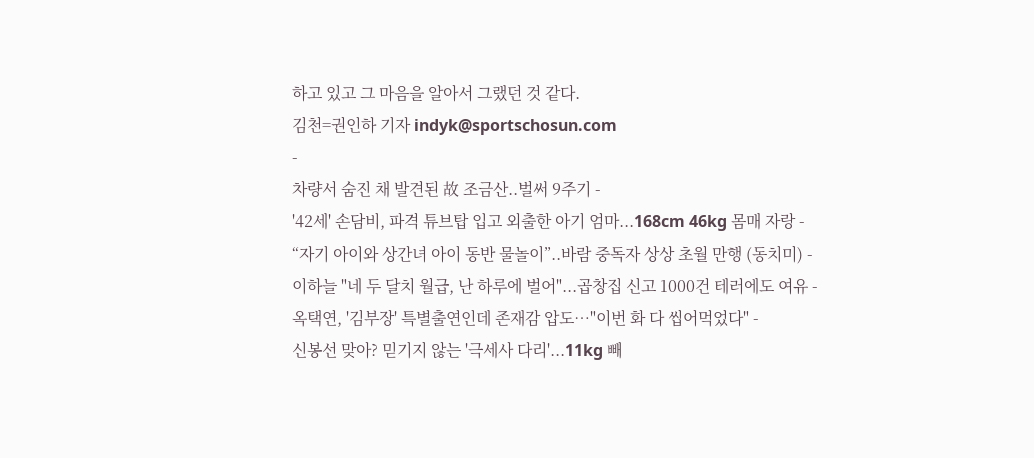하고 있고 그 마음을 알아서 그랬던 것 같다.
김천=권인하 기자 indyk@sportschosun.com
-
차량서 숨진 채 발견된 故 조금산..벌써 9주기 -
'42세' 손담비, 파격 튜브탑 입고 외출한 아기 엄마...168cm 46kg 몸매 자랑 -
“자기 아이와 상간녀 아이 동반 물놀이”..바람 중독자 상상 초월 만행 (동치미) -
이하늘 "네 두 달치 월급, 난 하루에 벌어"...곱창집 신고 1000건 테러에도 여유 -
옥택연, '김부장' 특별출연인데 존재감 압도…"이번 화 다 씹어먹었다" -
신봉선 맞아? 믿기지 않는 '극세사 다리'...11kg 빼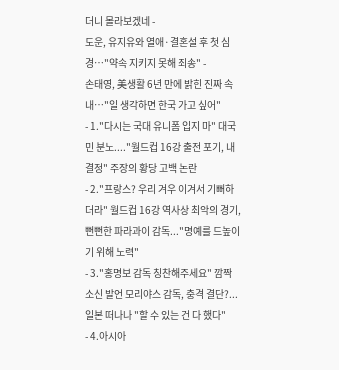더니 몰라보겠네 -
도운, 유지유와 열애·결혼설 후 첫 심경…"약속 지키지 못해 죄송" -
손태영, 美생활 6년 만에 밝힌 진짜 속내…"일 생각하면 한국 가고 싶어"
- 1."다시는 국대 유니폼 입지 마" 대국민 분노...."월드컵 16강 출전 포기, 내 결정" 주장의 황당 고백 논란
- 2."프랑스? 우리 겨우 이겨서 기뻐하더라" 월드컵 16강 역사상 최악의 경기, 뻔뻔한 파라과이 감독..."명예를 드높이기 위해 노력"
- 3."홍명보 감독 칭찬해주세요" 깜짝 소신 발언 모리야스 감독, 충격 결단?...일본 떠나나 "할 수 있는 건 다 했다"
- 4.아시아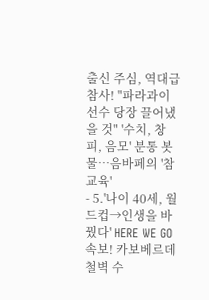출신 주심, 역대급 참사! "파라과이 선수 당장 끌어냈을 것" '수치, 창피, 음모' 분통 봇물…음바페의 '참교육'
- 5.'나이 40세, 월드컵→인생을 바꿨다' HERE WE GO 속보! 카보베르데 철벽 수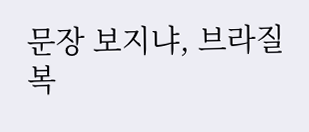문장 보지냐, 브라질 복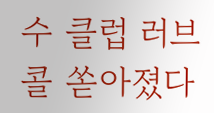수 클럽 러브콜 쏟아졌다